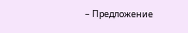– Предложение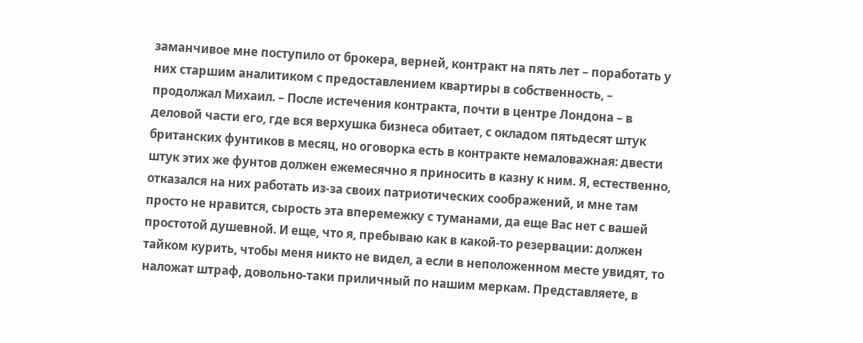заманчивое мне поступило от брокера, верней, контракт на пять лет – поработать у них старшим аналитиком с предоставлением квартиры в собственность, – продолжал Михаил. – После истечения контракта, почти в центре Лондона – в деловой части его, где вся верхушка бизнеса обитает, с окладом пятьдесят штук британских фунтиков в месяц, но оговорка есть в контракте немаловажная: двести штук этих же фунтов должен ежемесячно я приносить в казну к ним. Я, естественно, отказался на них работать из-за своих патриотических соображений, и мне там просто не нравится, сырость эта вперемежку с туманами, да еще Вас нет с вашей простотой душевной. И еще, что я, пребываю как в какой-то резервации: должен тайком курить, чтобы меня никто не видел, а если в неположенном месте увидят, то наложат штраф, довольно-таки приличный по нашим меркам. Представляете, в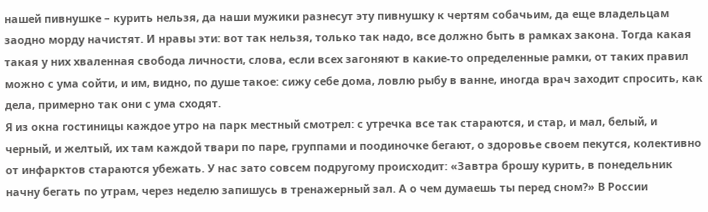нашей пивнушке – курить нельзя, да наши мужики разнесут эту пивнушку к чертям собачьим, да еще владельцам заодно морду начистят. И нравы эти: вот так нельзя, только так надо, все должно быть в рамках закона. Тогда какая такая у них хваленная свобода личности, слова, если всех загоняют в какие-то определенные рамки, от таких правил можно с ума сойти, и им, видно, по душе такое: сижу себе дома, ловлю рыбу в ванне, иногда врач заходит спросить, как дела, примерно так они с ума сходят.
Я из окна гостиницы каждое утро на парк местный смотрел: с утречка все так стараются, и стар, и мал, белый, и черный, и желтый, их там каждой твари по паре, группами и поодиночке бегают, о здоровье своем пекутся, колективно от инфарктов стараются убежать. У нас зато совсем подругому происходит: «Завтра брошу курить, в понедельник начну бегать по утрам, через неделю запишусь в тренажерный зал. А о чем думаешь ты перед сном?» В России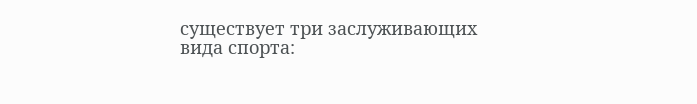существует три заслуживающих вида спорта: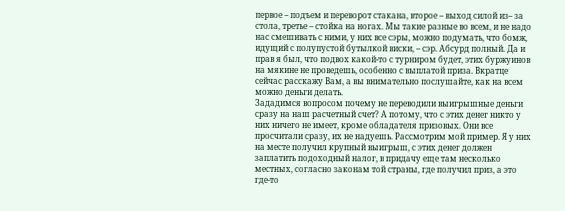первое – подъем и переворот стакана, второе – выход силой из– за стола, третье – стойка на ногах. Мы такие разные во всем, и не надо нас смешивать с ними, у них все сэры, можно подумать, что бомж, идущий с полупустой бутылкой виски, – сэр. Абсурд полный. Да и прав я был, что подвох какой-то с турниром будет, этих буржуинов на мякине не проведешь, особенно с выплатой приза. Вкратце сейчас расскажу Вам, а вы внимательно послушайте, как на всем можно деньги делать.
Зададимся вопросом почему не переводили выигрышные деньги сразу на наш расчетный счет? А потому, что с этих денег никто у них ничего не имеет, кроме обладателя призовых. Они все просчитали сразу, их не надуешь. Рассмотрим мой пример. Я у них на месте получил крупный выигрыш, с этих денег должен заплатить подоходный налог, в придачу еще там несколько местных, согласно законам той страны, где получил приз, а это где-то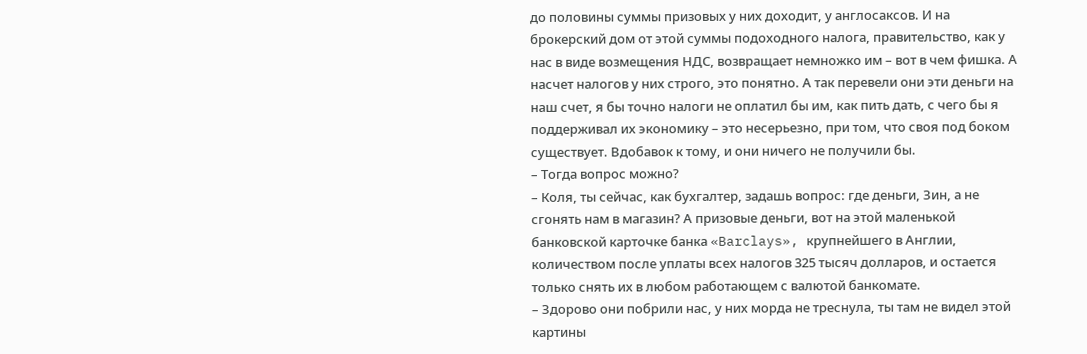до половины суммы призовых у них доходит, у англосаксов. И на брокерский дом от этой суммы подоходного налога, правительство, как у нас в виде возмещения НДС, возвращает немножко им – вот в чем фишка. А насчет налогов у них строго, это понятно. А так перевели они эти деньги на наш счет, я бы точно налоги не оплатил бы им, как пить дать, с чего бы я поддерживал их экономику – это несерьезно, при том, что своя под боком существует. Вдобавок к тому, и они ничего не получили бы.
– Тогда вопрос можно?
– Коля, ты сейчас, как бухгалтер, задашь вопрос: где деньги, Зин, а не сгонять нам в магазин? А призовые деньги, вот на этой маленькой банковской карточке банка «Barclays», крупнейшего в Англии, количеством после уплаты всех налогов 325 тысяч долларов, и остается только снять их в любом работающем с валютой банкомате.
– Здорово они побрили нас, у них морда не треснула, ты там не видел этой картины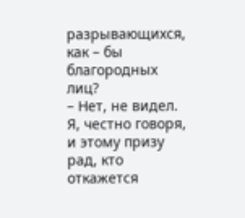разрывающихся, как – бы благородных лиц?
– Нет, не видел. Я, честно говоря, и этому призу рад, кто откажется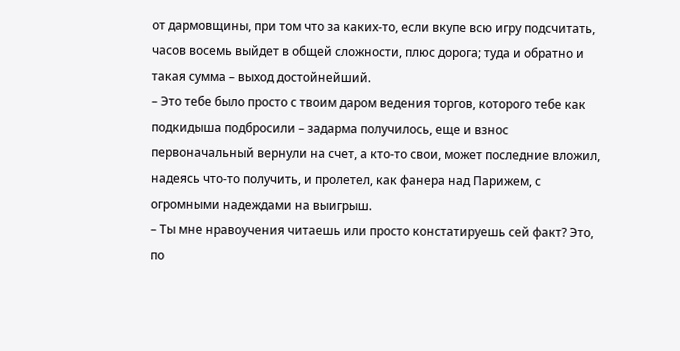от дармовщины, при том что за каких-то, если вкупе всю игру подсчитать, часов восемь выйдет в общей сложности, плюс дорога; туда и обратно и такая сумма – выход достойнейший.
– Это тебе было просто с твоим даром ведения торгов, которого тебе как подкидыша подбросили – задарма получилось, еще и взнос первоначальный вернули на счет, а кто-то свои, может последние вложил, надеясь что-то получить, и пролетел, как фанера над Парижем, с огромными надеждами на выигрыш.
– Ты мне нравоучения читаешь или просто констатируешь сей факт? Это, по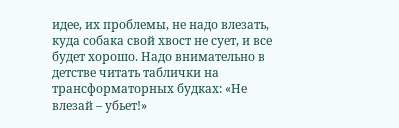идее, их проблемы, не надо влезать, куда собака свой хвост не сует, и все будет хорошо. Надо внимательно в детстве читать таблички на трансформаторных будках: «Не влезай – убьет!»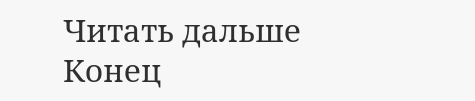Читать дальше
Конец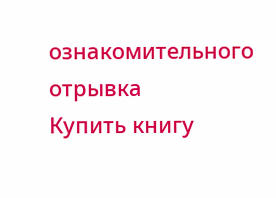ознакомительного отрывка
Купить книгу